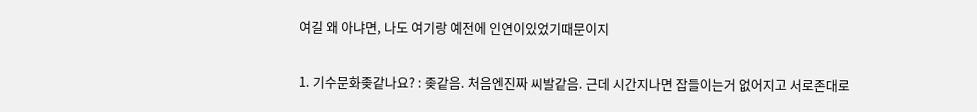여길 왜 아냐면, 나도 여기랑 예전에 인연이있었기때문이지

1. 기수문화좆같나요? : 좆같음. 처음엔진짜 씨발같음. 근데 시간지나면 잡들이는거 없어지고 서로존대로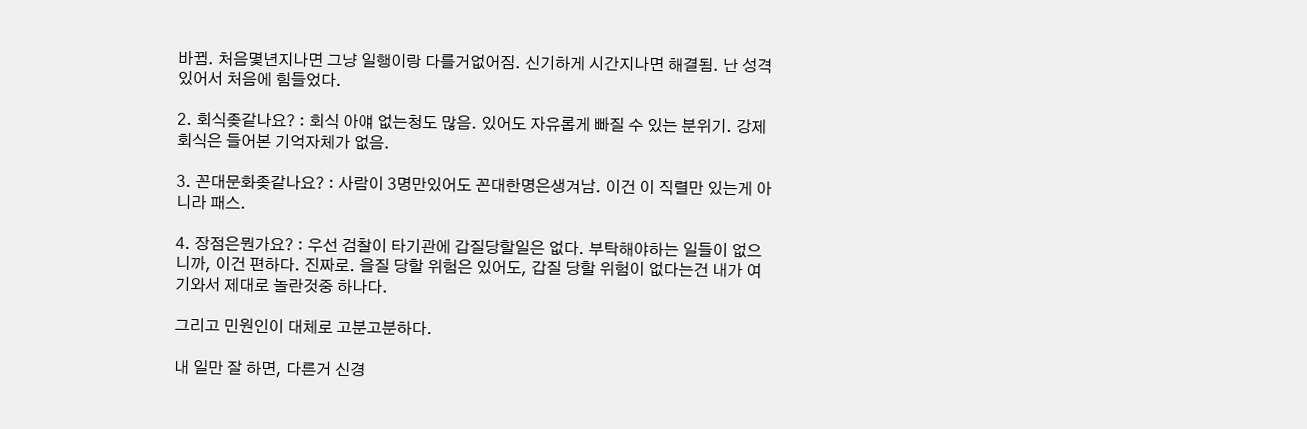바뀜. 처음몇년지나면 그냥 일행이랑 다를거없어짐. 신기하게 시간지나면 해결됨. 난 성격있어서 처음에 힘들었다.

2. 회식좆같나요? : 회식 아얘 없는청도 많음. 있어도 자유롭게 빠질 수 있는 분위기. 강제회식은 들어본 기억자체가 없음.

3. 꼰대문화좆같나요? : 사람이 3명만있어도 꼰대한명은생겨남. 이건 이 직렬만 있는게 아니라 패스.

4. 장점은뭔가요? : 우선 검찰이 타기관에 갑질당할일은 없다. 부탁해야하는 일들이 없으니까, 이건 편하다. 진짜로. 을질 당할 위험은 있어도, 갑질 당할 위험이 없다는건 내가 여기와서 제대로 놀란것중 하나다.

그리고 민원인이 대체로 고분고분하다.

내 일만 잘 하면, 다른거 신경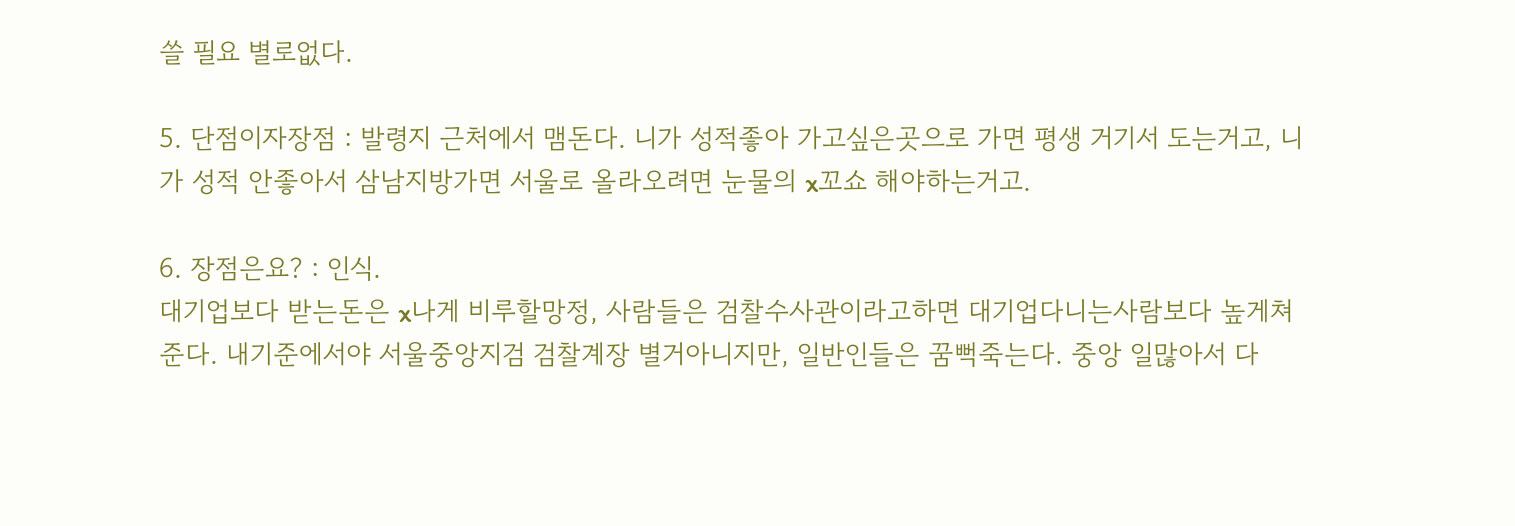쓸 필요 별로없다.

5. 단점이자장점 : 발령지 근처에서 맴돈다. 니가 성적좋아 가고싶은곳으로 가면 평생 거기서 도는거고, 니가 성적 안좋아서 삼남지방가면 서울로 올라오려면 눈물의 x꼬쇼 해야하는거고.

6. 장점은요? : 인식.
대기업보다 받는돈은 x나게 비루할망정, 사람들은 검찰수사관이라고하면 대기업다니는사람보다 높게쳐준다. 내기준에서야 서울중앙지검 검찰계장 별거아니지만, 일반인들은 꿈뻑죽는다. 중앙 일많아서 다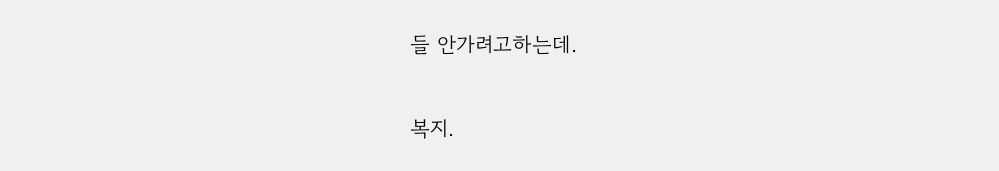들 안가려고하는데.

복지.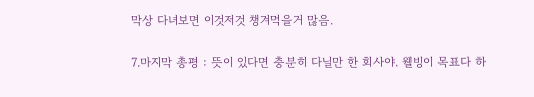막상 다녀보면 이것저것 챙겨먹을거 많음.

7.마지막 총평 : 뜻이 있다면 충분히 다닐만 한 회사야. 웰빙이 목표다 하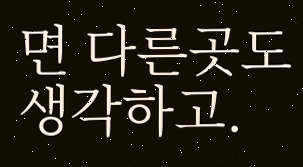면 다른곳도 생각하고.